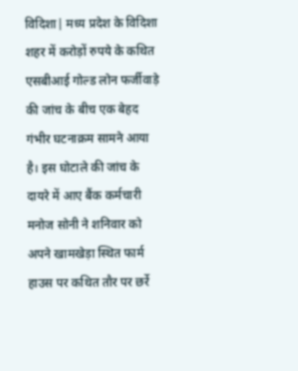विदिशा| मध्य प्रदेश के विदिशा शहर में करोड़ों रुपये के कथित एसबीआई गोल्ड लोन फर्जीवाड़े की जांच के बीच एक बेहद गंभीर घटनाक्रम सामने आया है। इस घोटाले की जांच के दायरे में आए बैंक कर्मचारी मनोज सोनी ने शनिवार को अपने खामखेड़ा स्थित फार्म हाउस पर कथित तौर पर छर्रे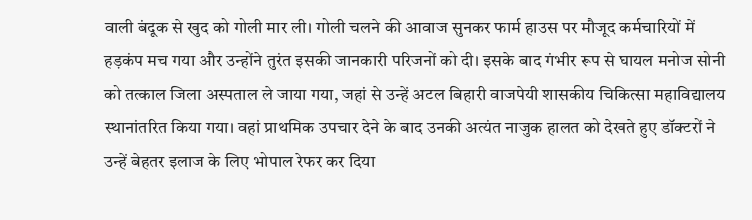वाली बंदूक से खुद को गोली मार ली। गोली चलने की आवाज सुनकर फार्म हाउस पर मौजूद कर्मचारियों में हड़कंप मच गया और उन्होंने तुरंत इसकी जानकारी परिजनों को दी। इसके बाद गंभीर रूप से घायल मनोज सोनी को तत्काल जिला अस्पताल ले जाया गया, जहां से उन्हें अटल बिहारी वाजपेयी शासकीय चिकित्सा महाविद्यालय स्थानांतरित किया गया। वहां प्राथमिक उपचार देने के बाद उनकी अत्यंत नाजुक हालत को देखते हुए डॉक्टरों ने उन्हें बेहतर इलाज के लिए भोपाल रेफर कर दिया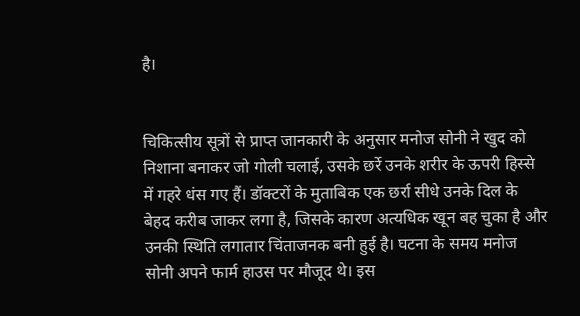है।


चिकित्सीय सूत्रों से प्राप्त जानकारी के अनुसार मनोज सोनी ने खुद को निशाना बनाकर जो गोली चलाई, उसके छर्रे उनके शरीर के ऊपरी हिस्से में गहरे धंस गए हैं। डॉक्टरों के मुताबिक एक छर्रा सीधे उनके दिल के बेहद करीब जाकर लगा है, जिसके कारण अत्यधिक खून बह चुका है और उनकी स्थिति लगातार चिंताजनक बनी हुई है। घटना के समय मनोज सोनी अपने फार्म हाउस पर मौजूद थे। इस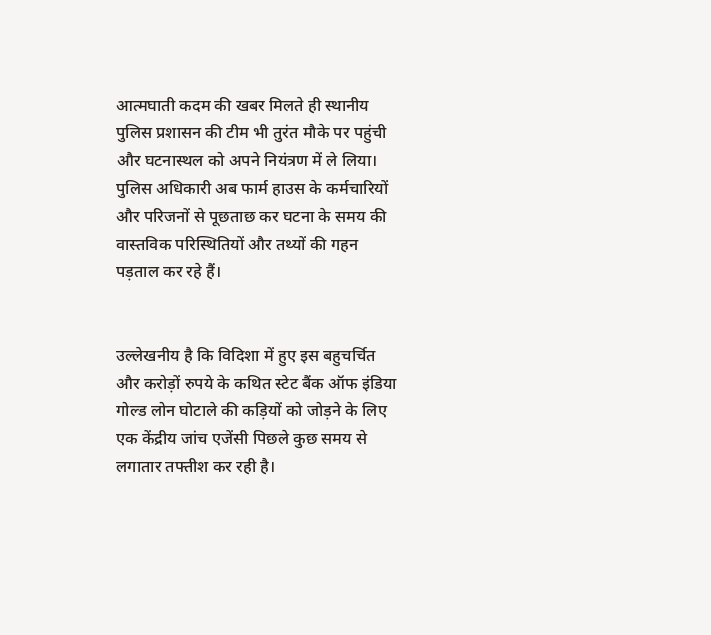आत्मघाती कदम की खबर मिलते ही स्थानीय पुलिस प्रशासन की टीम भी तुरंत मौके पर पहुंची और घटनास्थल को अपने नियंत्रण में ले लिया। पुलिस अधिकारी अब फार्म हाउस के कर्मचारियों और परिजनों से पूछताछ कर घटना के समय की वास्तविक परिस्थितियों और तथ्यों की गहन पड़ताल कर रहे हैं।


उल्लेखनीय है कि विदिशा में हुए इस बहुचर्चित और करोड़ों रुपये के कथित स्टेट बैंक ऑफ इंडिया गोल्ड लोन घोटाले की कड़ियों को जोड़ने के लिए एक केंद्रीय जांच एजेंसी पिछले कुछ समय से लगातार तफ्तीश कर रही है।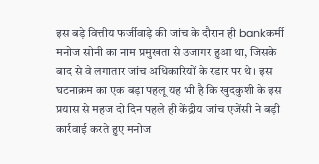इस बड़े वित्तीय फर्जीवाड़े की जांच के दौरान ही bankकर्मी मनोज सोनी का नाम प्रमुखता से उजागर हुआ था, जिसके बाद से वे लगातार जांच अधिकारियों के रडार पर थे। इस घटनाक्रम का एक बड़ा पहलू यह भी है कि खुदकुशी के इस प्रयास से महज दो दिन पहले ही केंद्रीय जांच एजेंसी ने बड़ी कार्रवाई करते हुए मनोज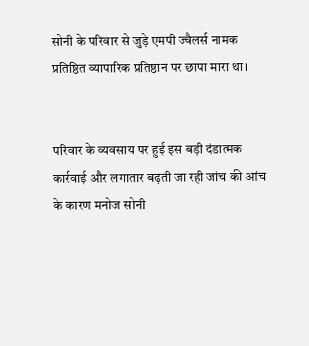सोनी के परिवार से जुड़े एमपी ज्वैलर्स नामक प्रतिष्ठित व्यापारिक प्रतिष्ठान पर छापा मारा था।


परिवार के व्यवसाय पर हुई इस बड़ी दंडात्मक कार्रवाई और लगातार बढ़ती जा रही जांच की आंच के कारण मनोज सोनी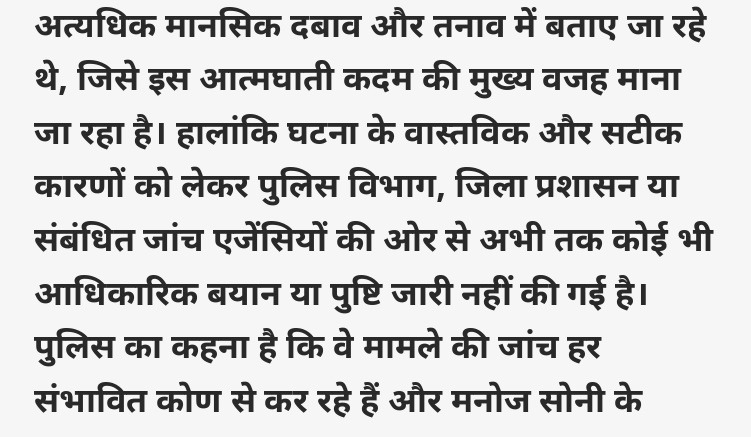अत्यधिक मानसिक दबाव और तनाव में बताए जा रहे थे, जिसे इस आत्मघाती कदम की मुख्य वजह माना जा रहा है। हालांकि घटना के वास्तविक और सटीक कारणों को लेकर पुलिस विभाग, जिला प्रशासन या संबंधित जांच एजेंसियों की ओर से अभी तक कोई भी आधिकारिक बयान या पुष्टि जारी नहीं की गई है। पुलिस का कहना है कि वे मामले की जांच हर संभावित कोण से कर रहे हैं और मनोज सोनी के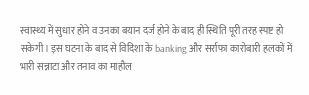स्वास्थ्य में सुधार होने व उनका बयान दर्ज होने के बाद ही स्थिति पूरी तरह स्पष्ट हो सकेगी। इस घटना के बाद से विदिशा के banking और सर्राफा कारोबारी हलकों में भारी सन्नाटा और तनाव का माहौल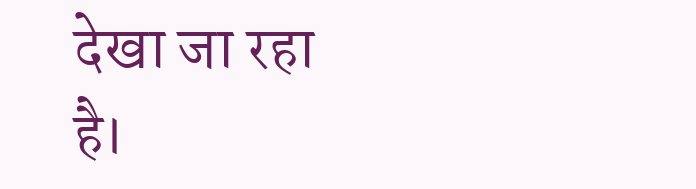देखा जा रहा है।